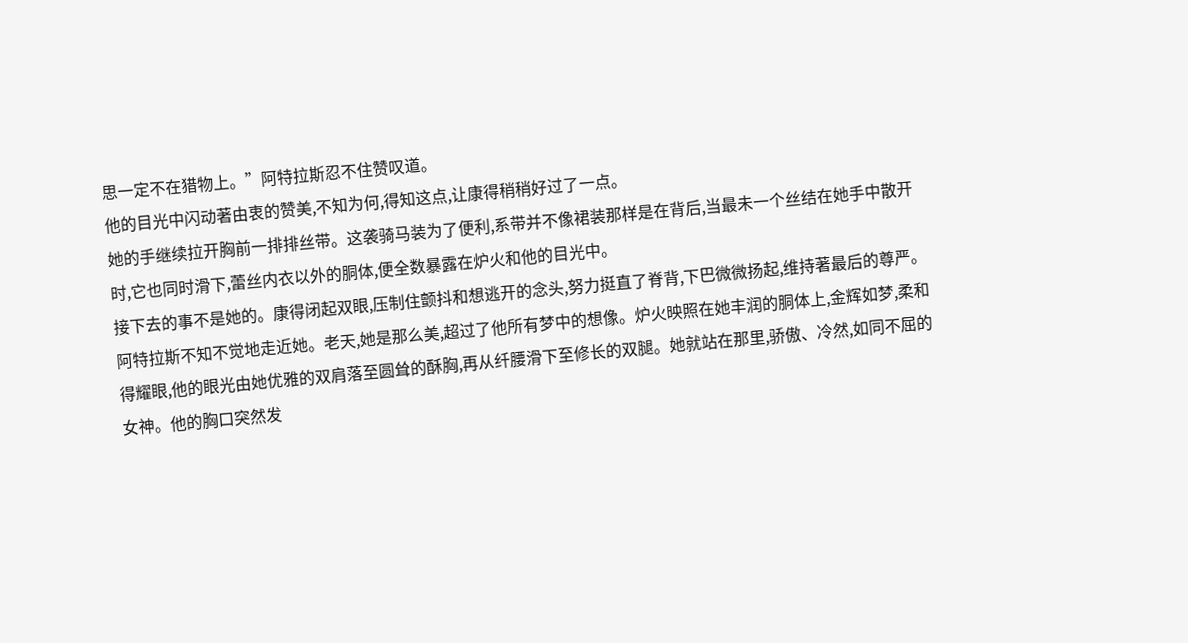思一定不在猎物上。”阿特拉斯忍不住赞叹道。
他的目光中闪动著由衷的赞美,不知为何,得知这点,让康得稍稍好过了一点。
她的手继续拉开胸前一排排丝带。这袭骑马装为了便利,系带并不像裙装那样是在背后,当最未一个丝结在她手中散开时,它也同时滑下,蕾丝内衣以外的胴体,便全数暴露在炉火和他的目光中。
接下去的事不是她的。康得闭起双眼,压制住颤抖和想逃开的念头,努力挺直了脊背,下巴微微扬起,维持著最后的尊严。
阿特拉斯不知不觉地走近她。老天,她是那么美,超过了他所有梦中的想像。炉火映照在她丰润的胴体上,金辉如梦,柔和得耀眼,他的眼光由她优雅的双肩落至圆耸的酥胸,再从纤腰滑下至修长的双腿。她就站在那里,骄傲、冷然,如同不屈的女神。他的胸口突然发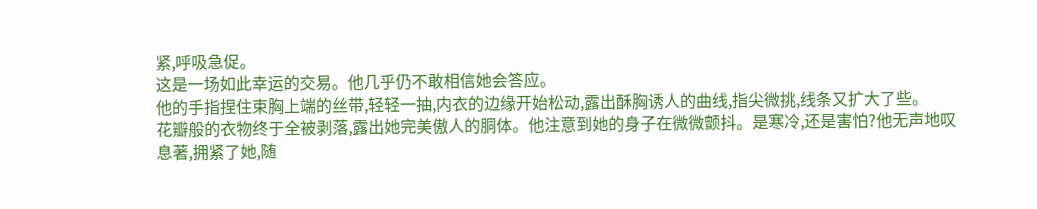紧,呼吸急促。
这是一场如此幸运的交易。他几乎仍不敢相信她会答应。
他的手指捏住束胸上端的丝带,轻轻一抽,内衣的边缘开始松动,露出酥胸诱人的曲线,指尖微挑,线条又扩大了些。
花瓣般的衣物终于全被剥落,露出她完美傲人的胴体。他注意到她的身子在微微颤抖。是寒冷,还是害怕?他无声地叹息著,拥紧了她,随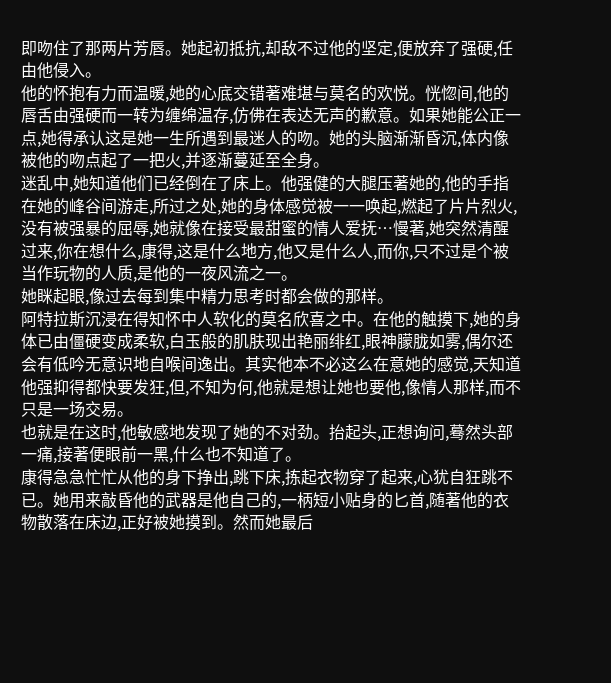即吻住了那两片芳唇。她起初抵抗,却敌不过他的坚定,便放弃了强硬,任由他侵入。
他的怀抱有力而温暖,她的心底交错著难堪与莫名的欢悦。恍惚间,他的唇舌由强硬而一转为缠绵温存,仿佛在表达无声的歉意。如果她能公正一点,她得承认这是她一生所遇到最迷人的吻。她的头脑渐渐昏沉,体内像被他的吻点起了一把火,并逐渐蔓延至全身。
迷乱中,她知道他们已经倒在了床上。他强健的大腿压著她的,他的手指在她的峰谷间游走,所过之处,她的身体感觉被一一唤起,燃起了片片烈火,没有被强暴的屈辱,她就像在接受最甜蜜的情人爱抚…慢著,她突然清醒过来,你在想什么,康得,这是什么地方,他又是什么人,而你,只不过是个被当作玩物的人质,是他的一夜风流之一。
她眯起眼,像过去每到集中精力思考时都会做的那样。
阿特拉斯沉浸在得知怀中人软化的莫名欣喜之中。在他的触摸下,她的身体已由僵硬变成柔软,白玉般的肌肤现出艳丽绯红,眼神朦胧如雾,偶尔还会有低吟无意识地自喉间逸出。其实他本不必这么在意她的感觉,天知道他强抑得都快要发狂,但,不知为何,他就是想让她也要他,像情人那样,而不只是一场交易。
也就是在这时,他敏感地发现了她的不对劲。抬起头,正想询问,蓦然头部一痛,接著便眼前一黑,什么也不知道了。
康得急急忙忙从他的身下挣出,跳下床,拣起衣物穿了起来,心犹自狂跳不已。她用来敲昏他的武器是他自己的,一柄短小贴身的匕首,随著他的衣物散落在床边,正好被她摸到。然而她最后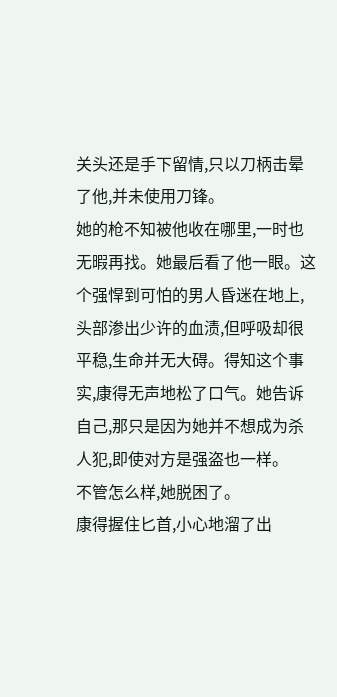关头还是手下留情,只以刀柄击晕了他,并未使用刀锋。
她的枪不知被他收在哪里,一时也无暇再找。她最后看了他一眼。这个强悍到可怕的男人昏迷在地上,头部渗出少许的血渍,但呼吸却很平稳,生命并无大碍。得知这个事实,康得无声地松了口气。她告诉自己,那只是因为她并不想成为杀人犯,即使对方是强盗也一样。
不管怎么样,她脱困了。
康得握住匕首,小心地溜了出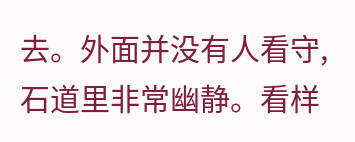去。外面并没有人看守,石道里非常幽静。看样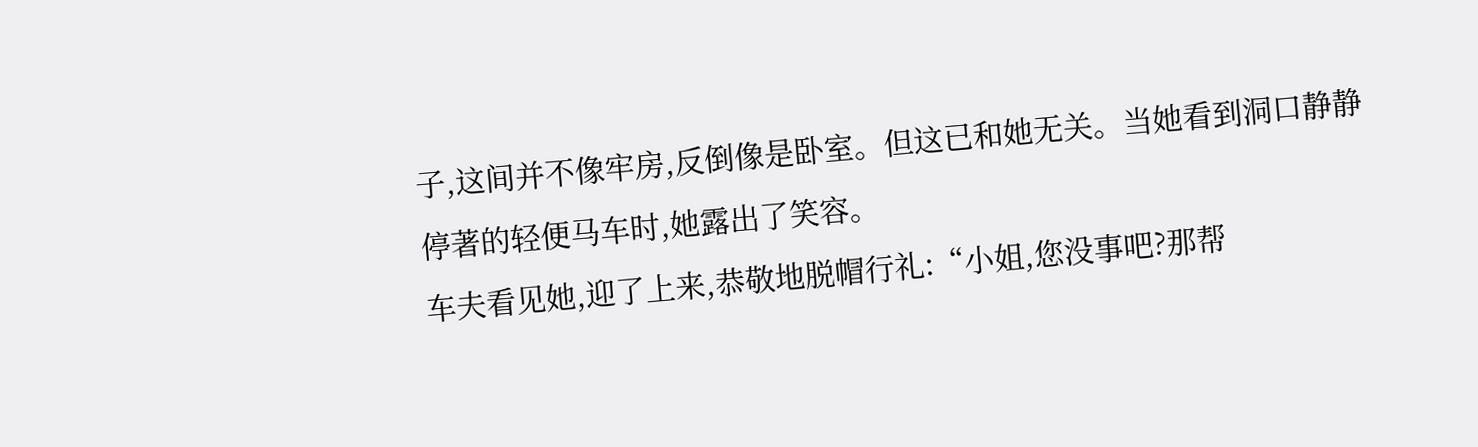子,这间并不像牢房,反倒像是卧室。但这已和她无关。当她看到洞口静静停著的轻便马车时,她露出了笑容。
车夫看见她,迎了上来,恭敬地脱帽行礼:“小姐,您没事吧?那帮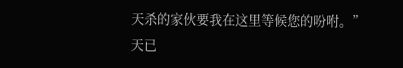天杀的家伙要我在这里等候您的吩咐。”
天已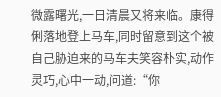微露曙光,一日清晨又将来临。康得俐落地登上马车,同时留意到这个被自己胁迫来的马车夫笑容朴实,动作灵巧,心中一动,问道:“你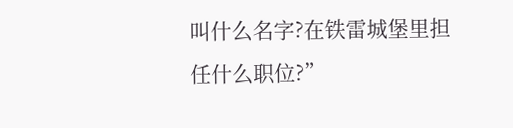叫什么名字?在铁雷城堡里担任什么职位?”